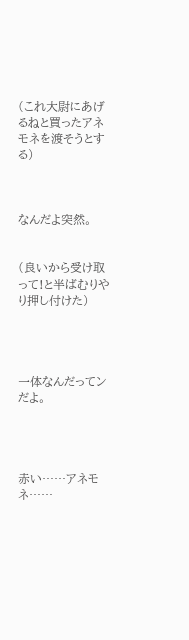(これ大尉にあげるねと買ったアネモネを渡そうとする)



なんだよ突然。


(良いから受け取って!と半ばむりやり押し付けた)




一体なんだってンだよ。




赤い……アネモネ……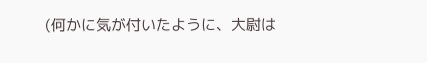(何かに気が付いたように、大尉は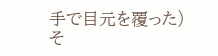手で目元を覆った)
そ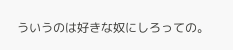ういうのは好きな奴にしろっての。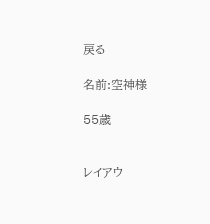戻る

名前:空神様

55歳


レイアウ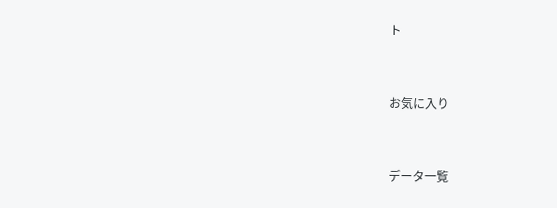ト


お気に入り


データ一覧